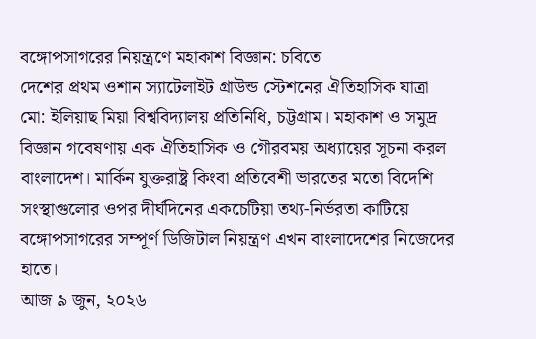বঙ্গোপসাগরের নিয়ন্ত্রণে মহাকাশ বিজ্ঞান: চবিতে
দেশের প্রথম ওশান স্যাটেলাইট গ্রাউন্ড স্টেশনের ঐতিহাসিক যাত্রা
মো: ইলিয়াছ মিয়া বিশ্ববিদ্যালয় প্রতিনিধি, চট্টগ্রাম। মহাকাশ ও সমুদ্র বিজ্ঞান গবেষণায় এক ঐতিহাসিক ও গৌরবময় অধ্যায়ের সূচনা করল বাংলাদেশ। মার্কিন যুক্তরাষ্ট্র কিংবা প্রতিবেশী ভারতের মতো বিদেশি সংস্থাগুলোর ওপর দীর্ঘদিনের একচেটিয়া তথ্য-নির্ভরতা কাটিয়ে বঙ্গোপসাগরের সম্পূর্ণ ডিজিটাল নিয়ন্ত্রণ এখন বাংলাদেশের নিজেদের হাতে।
আজ ৯ জুন, ২০২৬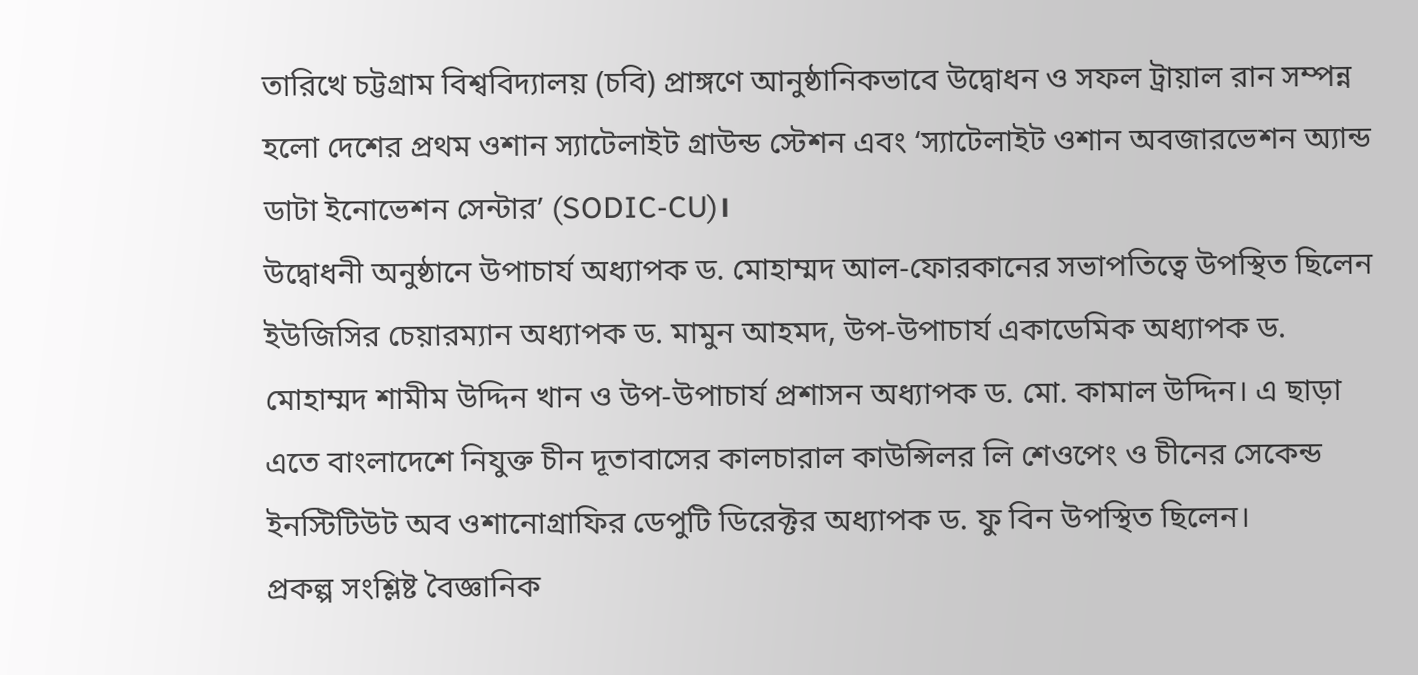তারিখে চট্টগ্রাম বিশ্ববিদ্যালয় (চবি) প্রাঙ্গণে আনুষ্ঠানিকভাবে উদ্বোধন ও সফল ট্রায়াল রান সম্পন্ন হলো দেশের প্রথম ওশান স্যাটেলাইট গ্রাউন্ড স্টেশন এবং ‘স্যাটেলাইট ওশান অবজারভেশন অ্যান্ড ডাটা ইনোভেশন সেন্টার’ (SODIC-CU)।
উদ্বোধনী অনুষ্ঠানে উপাচার্য অধ্যাপক ড. মোহাম্মদ আল-ফোরকানের সভাপতিত্বে উপস্থিত ছিলেন ইউজিসির চেয়ারম্যান অধ্যাপক ড. মামুন আহমদ, উপ-উপাচার্য একাডেমিক অধ্যাপক ড. মোহাম্মদ শামীম উদ্দিন খান ও উপ-উপাচার্য প্রশাসন অধ্যাপক ড. মো. কামাল উদ্দিন। এ ছাড়া এতে বাংলাদেশে নিযুক্ত চীন দূতাবাসের কালচারাল কাউন্সিলর লি শেওপেং ও চীনের সেকেন্ড ইনস্টিটিউট অব ওশানোগ্রাফির ডেপুটি ডিরেক্টর অধ্যাপক ড. ফু বিন উপস্থিত ছিলেন।
প্রকল্প সংশ্লিষ্ট বৈজ্ঞানিক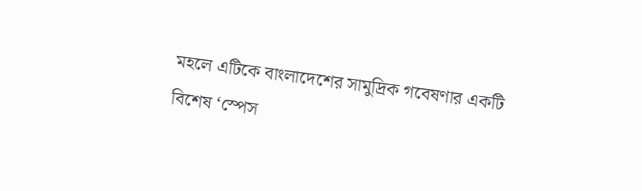মহলে এটিকে বাংলাদেশের সামুদ্রিক গবেষণার একটি বিশেষ ‘স্পেস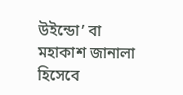উইন্ডো’ বা মহাকাশ জানালা হিসেবে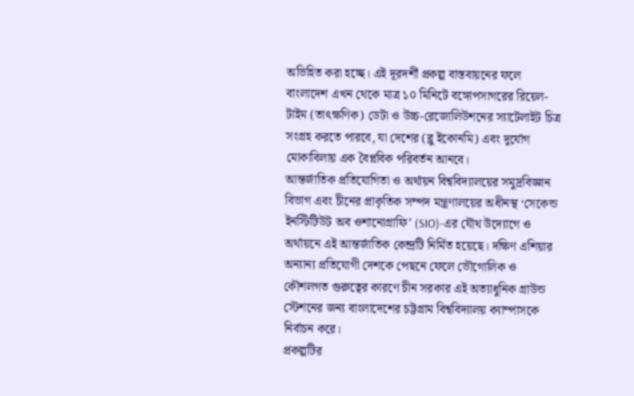অভিহিত করা হচ্ছে। এই দূরদর্শী প্রকল্প বাস্তবায়নের ফলে বাংলাদেশ এখন থেকে মাত্র ১০ মিনিটে বঙ্গোপসাগরের রিয়েল-টাইম (তাৎক্ষণিক) ডেটা ও উচ্চ-রেজোলিউশনের স্যাটেলাইট চিত্র সংগ্রহ করতে পারবে, যা দেশের (ব্লু ইকোনমি) এবং দুর্যোগ মোকাবিলায় এক বৈপ্লবিক পরিবর্তন আনবে।
আন্তর্জাতিক প্রতিযোগিতা ও অর্থায়ন বিশ্ববিদ্যালয়ের সমুদ্রবিজ্ঞান বিভাগ এবং চীনের প্রাকৃতিক সম্পদ মন্ত্রণালয়ের অধীনস্থ ‘সেকেন্ড ইনস্টিটিউট অব ওশানোগ্রাফি’ (SIO)-এর যৌথ উদ্যোগে ও অর্থায়নে এই আন্তর্জাতিক কেন্দ্রটি নির্মিত হয়েছে। দক্ষিণ এশিয়ার অন্যান্য প্রতিযোগী দেশকে পেছনে ফেলে ভৌগোলিক ও কৌশলগত গুরুত্বের কারণে চীন সরকার এই অত্যাধুনিক গ্রাউন্ড স্টেশনের জন্য বাংলাদেশের চট্টগ্রাম বিশ্ববিদ্যালয় ক্যাম্পাসকে নির্বাচন করে।
প্রকল্পটির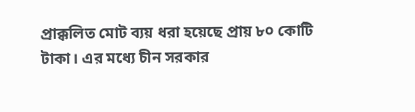প্রাক্কলিত মোট ব্যয় ধরা হয়েছে প্রায় ৮০ কোটি টাকা। এর মধ্যে চীন সরকার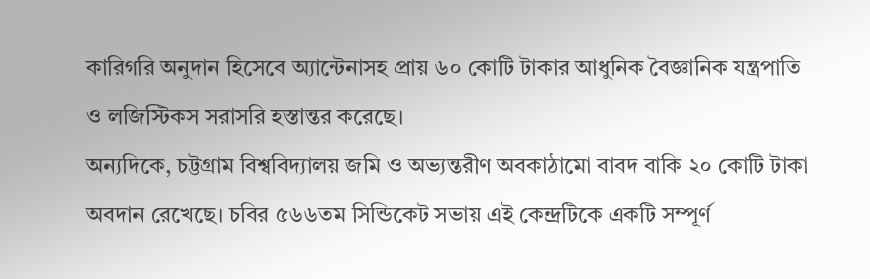কারিগরি অনুদান হিসেবে অ্যান্টেনাসহ প্রায় ৬০ কোটি টাকার আধুনিক বৈজ্ঞানিক যন্ত্রপাতি ও লজিস্টিকস সরাসরি হস্তান্তর করেছে।
অন্যদিকে, চট্টগ্রাম বিশ্ববিদ্যালয় জমি ও অভ্যন্তরীণ অবকাঠামো বাবদ বাকি ২০ কোটি টাকা অবদান রেখেছে। চবির ৫৬৬তম সিন্ডিকেট সভায় এই কেন্দ্রটিকে একটি সম্পূর্ণ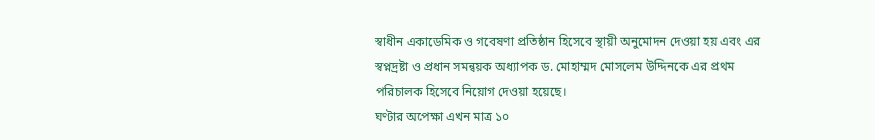স্বাধীন একাডেমিক ও গবেষণা প্রতিষ্ঠান হিসেবে স্থায়ী অনুমোদন দেওয়া হয় এবং এর স্বপ্নদ্রষ্টা ও প্রধান সমন্বয়ক অধ্যাপক ড. মোহাম্মদ মোসলেম উদ্দিনকে এর প্রথম পরিচালক হিসেবে নিয়োগ দেওয়া হয়েছে।
ঘণ্টার অপেক্ষা এখন মাত্র ১০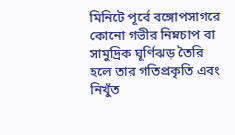মিনিটে পূর্বে বঙ্গোপসাগরে কোনো গভীর নিম্নচাপ বা সামুদ্রিক ঘূর্ণিঝড় তৈরি হলে তার গতিপ্রকৃতি এবং নিখুঁত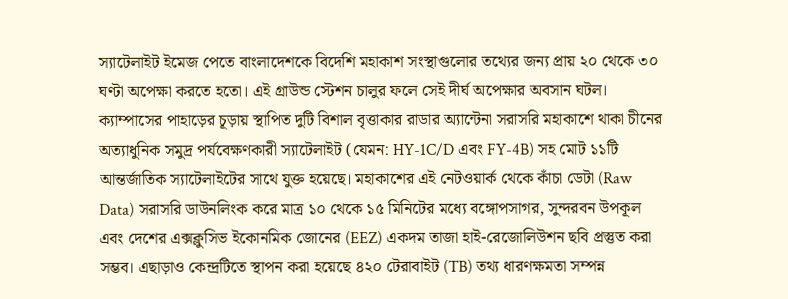স্যাটেলাইট ইমেজ পেতে বাংলাদেশকে বিদেশি মহাকাশ সংস্থাগুলোর তথ্যের জন্য প্রায় ২০ থেকে ৩০ ঘণ্টা অপেক্ষা করতে হতো। এই গ্রাউন্ড স্টেশন চালুর ফলে সেই দীর্ঘ অপেক্ষার অবসান ঘটল।
ক্যাম্পাসের পাহাড়ের চূড়ায় স্থাপিত দুটি বিশাল বৃত্তাকার রাডার অ্যান্টেনা সরাসরি মহাকাশে থাকা চীনের অত্যাধুনিক সমুদ্র পর্যবেক্ষণকারী স্যাটেলাইট (যেমন: HY-1C/D এবং FY-4B) সহ মোট ১১টি আন্তর্জাতিক স্যাটেলাইটের সাথে যুক্ত হয়েছে। মহাকাশের এই নেটওয়ার্ক থেকে কাঁচা ডেটা (Raw Data) সরাসরি ডাউনলিংক করে মাত্র ১০ থেকে ১৫ মিনিটের মধ্যে বঙ্গোপসাগর, সুন্দরবন উপকূল এবং দেশের এক্সক্লুসিভ ইকোনমিক জোনের (EEZ) একদম তাজা হাই-রেজোলিউশন ছবি প্রস্তুত করা সম্ভব। এছাড়াও কেন্দ্রটিতে স্থাপন করা হয়েছে ৪২০ টেরাবাইট (TB) তথ্য ধারণক্ষমতা সম্পন্ন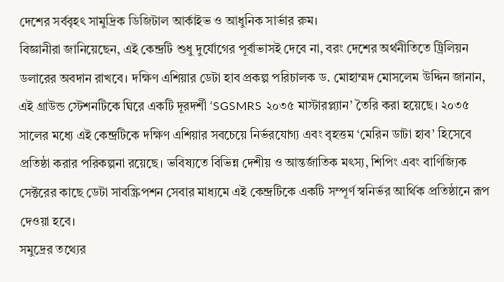দেশের সর্ববৃহৎ সামুদ্রিক ডিজিটাল আর্কাইভ ও আধুনিক সার্ভার রুম।
বিজ্ঞানীরা জানিয়েছেন, এই কেন্দ্রটি শুধু দুর্যোগের পূর্বাভাসই দেবে না, বরং দেশের অর্থনীতিতে ট্রিলিয়ন ডলারের অবদান রাখবে। দক্ষিণ এশিয়ার ডেটা হাব প্রকল্প পরিচালক ড. মোহাম্মদ মোসলেম উদ্দিন জানান, এই গ্রাউন্ড স্টেশনটিকে ঘিরে একটি দূরদর্শী ‘SGSMRS ২০৩৫ মাস্টারপ্ল্যান’ তৈরি করা হয়েছে। ২০৩৫ সালের মধ্যে এই কেন্দ্রটিকে দক্ষিণ এশিয়ার সবচেয়ে নির্ভরযোগ্য এবং বৃহত্তম ‘মেরিন ডাটা হাব’ হিসেবে প্রতিষ্ঠা করার পরিকল্পনা রয়েছে। ভবিষ্যতে বিভিন্ন দেশীয় ও আন্তর্জাতিক মৎস্য, শিপিং এবং বাণিজ্যিক সেক্টরের কাছে ডেটা সাবস্ক্রিপশন সেবার মাধ্যমে এই কেন্দ্রটিকে একটি সম্পূর্ণ স্বনির্ভর আর্থিক প্রতিষ্ঠানে রূপ দেওয়া হবে।
সমুদ্রের তথ্যের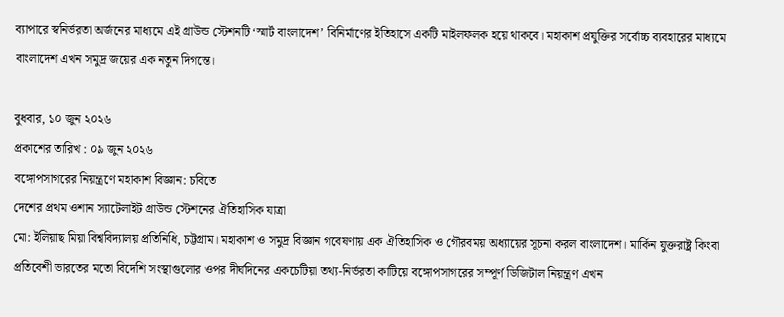ব্যাপারে স্বনির্ভরতা অর্জনের মাধ্যমে এই গ্রাউন্ড স্টেশনটি ‘স্মার্ট বাংলাদেশ’ বিনির্মাণের ইতিহাসে একটি মাইলফলক হয়ে থাকবে। মহাকাশ প্রযুক্তির সর্বোচ্চ ব্যবহারের মাধ্যমে বাংলাদেশ এখন সমুদ্র জয়ের এক নতুন দিগন্তে।

বুধবার, ১০ জুন ২০২৬
প্রকাশের তারিখ : ০৯ জুন ২০২৬
বঙ্গোপসাগরের নিয়ন্ত্রণে মহাকাশ বিজ্ঞান: চবিতে
দেশের প্রথম ওশান স্যাটেলাইট গ্রাউন্ড স্টেশনের ঐতিহাসিক যাত্রা
মো: ইলিয়াছ মিয়া বিশ্ববিদ্যালয় প্রতিনিধি, চট্টগ্রাম। মহাকাশ ও সমুদ্র বিজ্ঞান গবেষণায় এক ঐতিহাসিক ও গৌরবময় অধ্যায়ের সূচনা করল বাংলাদেশ। মার্কিন যুক্তরাষ্ট্র কিংবা প্রতিবেশী ভারতের মতো বিদেশি সংস্থাগুলোর ওপর দীর্ঘদিনের একচেটিয়া তথ্য-নির্ভরতা কাটিয়ে বঙ্গোপসাগরের সম্পূর্ণ ডিজিটাল নিয়ন্ত্রণ এখন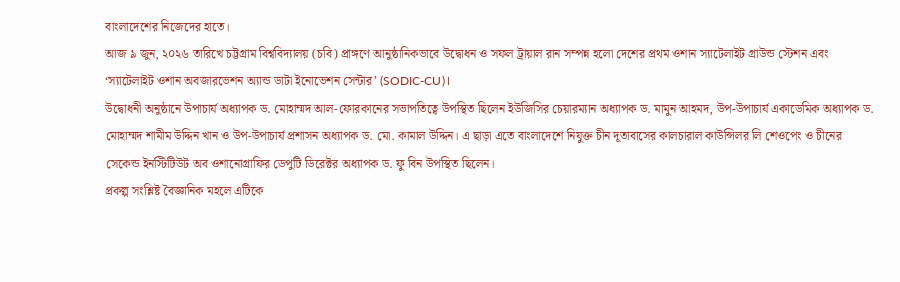বাংলাদেশের নিজেদের হাতে।
আজ ৯ জুন, ২০২৬ তারিখে চট্টগ্রাম বিশ্ববিদ্যালয় (চবি) প্রাঙ্গণে আনুষ্ঠানিকভাবে উদ্বোধন ও সফল ট্রায়াল রান সম্পন্ন হলো দেশের প্রথম ওশান স্যাটেলাইট গ্রাউন্ড স্টেশন এবং ‘স্যাটেলাইট ওশান অবজারভেশন অ্যান্ড ডাটা ইনোভেশন সেন্টার’ (SODIC-CU)।
উদ্বোধনী অনুষ্ঠানে উপাচার্য অধ্যাপক ড. মোহাম্মদ আল-ফোরকানের সভাপতিত্বে উপস্থিত ছিলেন ইউজিসির চেয়ারম্যান অধ্যাপক ড. মামুন আহমদ, উপ-উপাচার্য একাডেমিক অধ্যাপক ড. মোহাম্মদ শামীম উদ্দিন খান ও উপ-উপাচার্য প্রশাসন অধ্যাপক ড. মো. কামাল উদ্দিন। এ ছাড়া এতে বাংলাদেশে নিযুক্ত চীন দূতাবাসের কালচারাল কাউন্সিলর লি শেওপেং ও চীনের সেকেন্ড ইনস্টিটিউট অব ওশানোগ্রাফির ডেপুটি ডিরেক্টর অধ্যাপক ড. ফু বিন উপস্থিত ছিলেন।
প্রকল্প সংশ্লিষ্ট বৈজ্ঞানিক মহলে এটিকে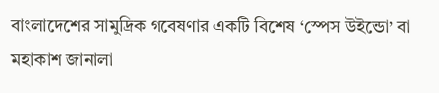বাংলাদেশের সামুদ্রিক গবেষণার একটি বিশেষ ‘স্পেস উইন্ডো’ বা মহাকাশ জানালা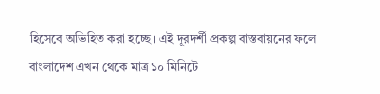হিসেবে অভিহিত করা হচ্ছে। এই দূরদর্শী প্রকল্প বাস্তবায়নের ফলে বাংলাদেশ এখন থেকে মাত্র ১০ মিনিটে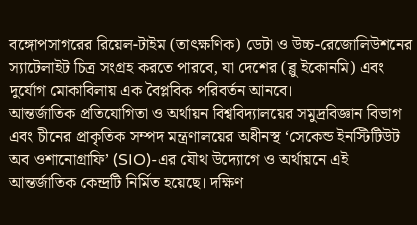বঙ্গোপসাগরের রিয়েল-টাইম (তাৎক্ষণিক) ডেটা ও উচ্চ-রেজোলিউশনের স্যাটেলাইট চিত্র সংগ্রহ করতে পারবে, যা দেশের (ব্লু ইকোনমি) এবং দুর্যোগ মোকাবিলায় এক বৈপ্লবিক পরিবর্তন আনবে।
আন্তর্জাতিক প্রতিযোগিতা ও অর্থায়ন বিশ্ববিদ্যালয়ের সমুদ্রবিজ্ঞান বিভাগ এবং চীনের প্রাকৃতিক সম্পদ মন্ত্রণালয়ের অধীনস্থ ‘সেকেন্ড ইনস্টিটিউট অব ওশানোগ্রাফি’ (SIO)-এর যৌথ উদ্যোগে ও অর্থায়নে এই আন্তর্জাতিক কেন্দ্রটি নির্মিত হয়েছে। দক্ষিণ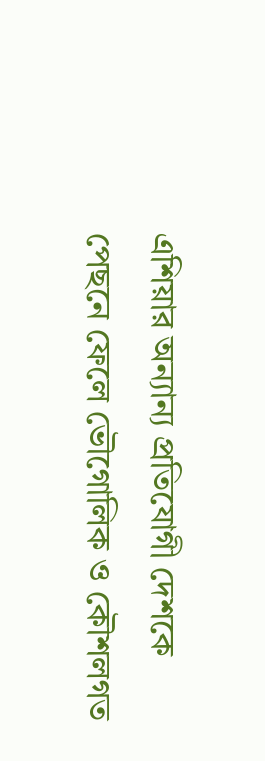এশিয়ার অন্যান্য প্রতিযোগী দেশকে পেছনে ফেলে ভৌগোলিক ও কৌশলগত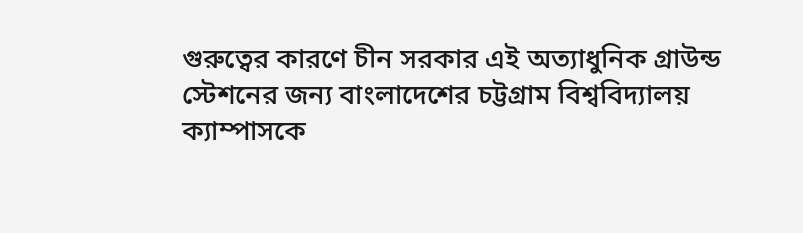গুরুত্বের কারণে চীন সরকার এই অত্যাধুনিক গ্রাউন্ড স্টেশনের জন্য বাংলাদেশের চট্টগ্রাম বিশ্ববিদ্যালয় ক্যাম্পাসকে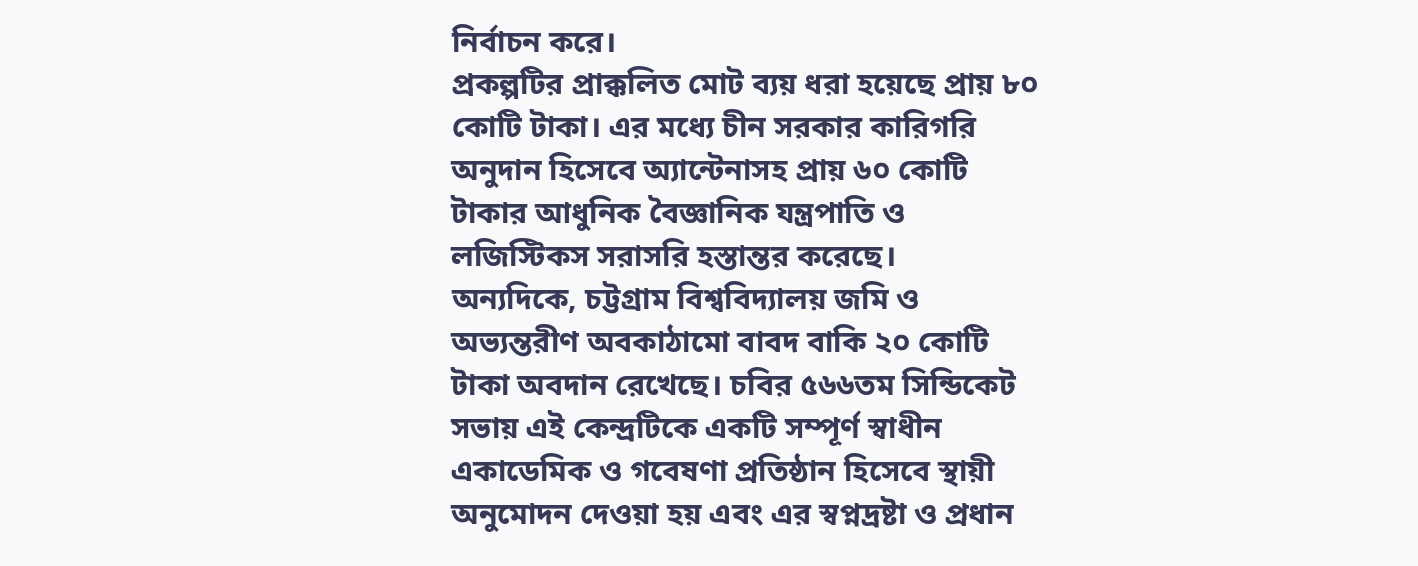নির্বাচন করে।
প্রকল্পটির প্রাক্কলিত মোট ব্যয় ধরা হয়েছে প্রায় ৮০ কোটি টাকা। এর মধ্যে চীন সরকার কারিগরি অনুদান হিসেবে অ্যান্টেনাসহ প্রায় ৬০ কোটি টাকার আধুনিক বৈজ্ঞানিক যন্ত্রপাতি ও লজিস্টিকস সরাসরি হস্তান্তর করেছে।
অন্যদিকে, চট্টগ্রাম বিশ্ববিদ্যালয় জমি ও অভ্যন্তরীণ অবকাঠামো বাবদ বাকি ২০ কোটি টাকা অবদান রেখেছে। চবির ৫৬৬তম সিন্ডিকেট সভায় এই কেন্দ্রটিকে একটি সম্পূর্ণ স্বাধীন একাডেমিক ও গবেষণা প্রতিষ্ঠান হিসেবে স্থায়ী অনুমোদন দেওয়া হয় এবং এর স্বপ্নদ্রষ্টা ও প্রধান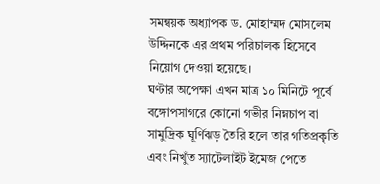সমন্বয়ক অধ্যাপক ড. মোহাম্মদ মোসলেম উদ্দিনকে এর প্রথম পরিচালক হিসেবে নিয়োগ দেওয়া হয়েছে।
ঘণ্টার অপেক্ষা এখন মাত্র ১০ মিনিটে পূর্বে বঙ্গোপসাগরে কোনো গভীর নিম্নচাপ বা সামুদ্রিক ঘূর্ণিঝড় তৈরি হলে তার গতিপ্রকৃতি এবং নিখুঁত স্যাটেলাইট ইমেজ পেতে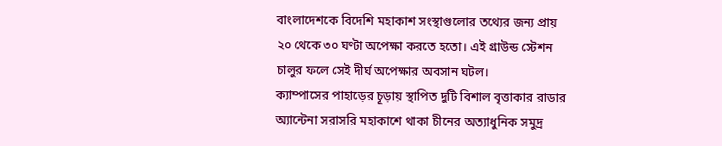বাংলাদেশকে বিদেশি মহাকাশ সংস্থাগুলোর তথ্যের জন্য প্রায় ২০ থেকে ৩০ ঘণ্টা অপেক্ষা করতে হতো। এই গ্রাউন্ড স্টেশন চালুর ফলে সেই দীর্ঘ অপেক্ষার অবসান ঘটল।
ক্যাম্পাসের পাহাড়ের চূড়ায় স্থাপিত দুটি বিশাল বৃত্তাকার রাডার অ্যান্টেনা সরাসরি মহাকাশে থাকা চীনের অত্যাধুনিক সমুদ্র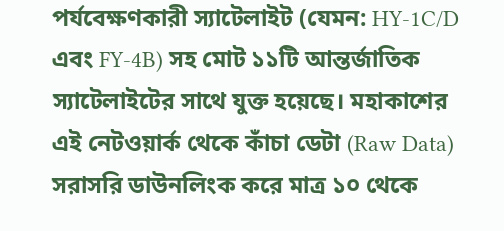পর্যবেক্ষণকারী স্যাটেলাইট (যেমন: HY-1C/D এবং FY-4B) সহ মোট ১১টি আন্তর্জাতিক স্যাটেলাইটের সাথে যুক্ত হয়েছে। মহাকাশের এই নেটওয়ার্ক থেকে কাঁচা ডেটা (Raw Data) সরাসরি ডাউনলিংক করে মাত্র ১০ থেকে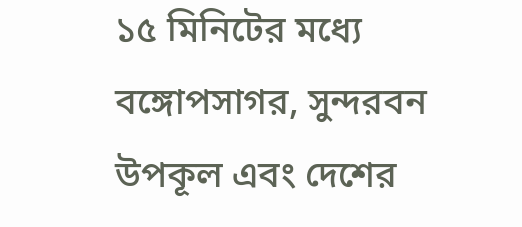১৫ মিনিটের মধ্যে বঙ্গোপসাগর, সুন্দরবন উপকূল এবং দেশের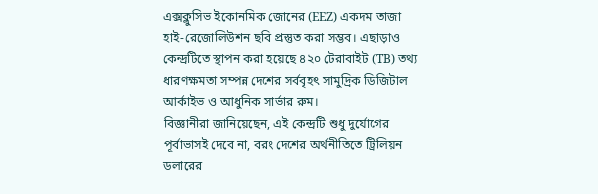এক্সক্লুসিভ ইকোনমিক জোনের (EEZ) একদম তাজা হাই-রেজোলিউশন ছবি প্রস্তুত করা সম্ভব। এছাড়াও কেন্দ্রটিতে স্থাপন করা হয়েছে ৪২০ টেরাবাইট (TB) তথ্য ধারণক্ষমতা সম্পন্ন দেশের সর্ববৃহৎ সামুদ্রিক ডিজিটাল আর্কাইভ ও আধুনিক সার্ভার রুম।
বিজ্ঞানীরা জানিয়েছেন, এই কেন্দ্রটি শুধু দুর্যোগের পূর্বাভাসই দেবে না, বরং দেশের অর্থনীতিতে ট্রিলিয়ন ডলারের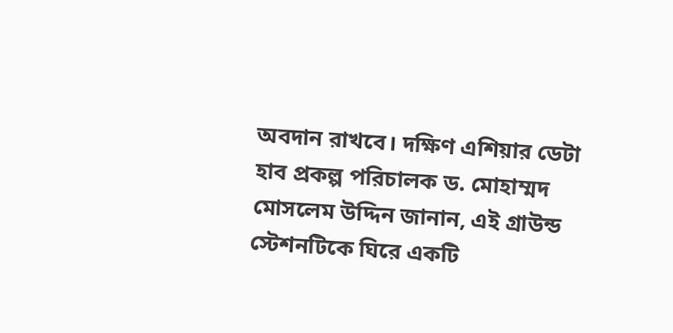অবদান রাখবে। দক্ষিণ এশিয়ার ডেটা হাব প্রকল্প পরিচালক ড. মোহাম্মদ মোসলেম উদ্দিন জানান, এই গ্রাউন্ড স্টেশনটিকে ঘিরে একটি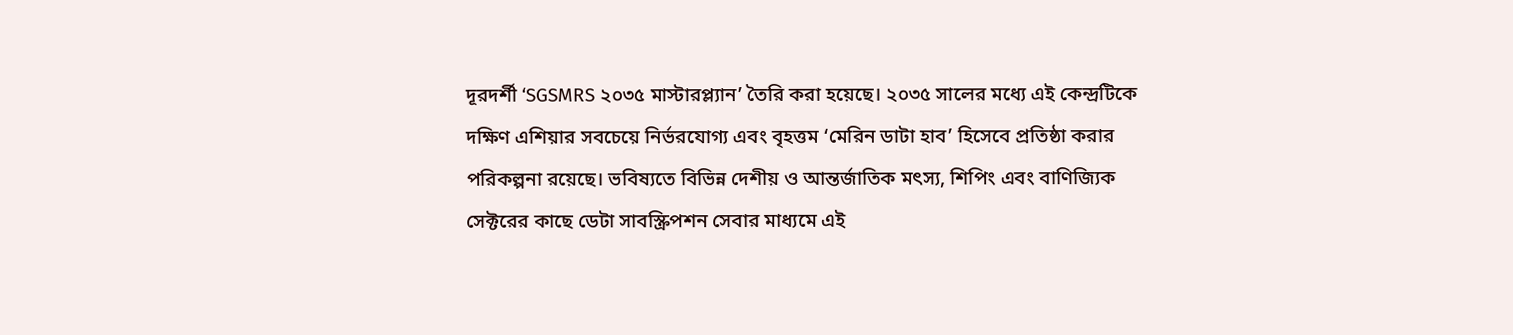দূরদর্শী ‘SGSMRS ২০৩৫ মাস্টারপ্ল্যান’ তৈরি করা হয়েছে। ২০৩৫ সালের মধ্যে এই কেন্দ্রটিকে দক্ষিণ এশিয়ার সবচেয়ে নির্ভরযোগ্য এবং বৃহত্তম ‘মেরিন ডাটা হাব’ হিসেবে প্রতিষ্ঠা করার পরিকল্পনা রয়েছে। ভবিষ্যতে বিভিন্ন দেশীয় ও আন্তর্জাতিক মৎস্য, শিপিং এবং বাণিজ্যিক সেক্টরের কাছে ডেটা সাবস্ক্রিপশন সেবার মাধ্যমে এই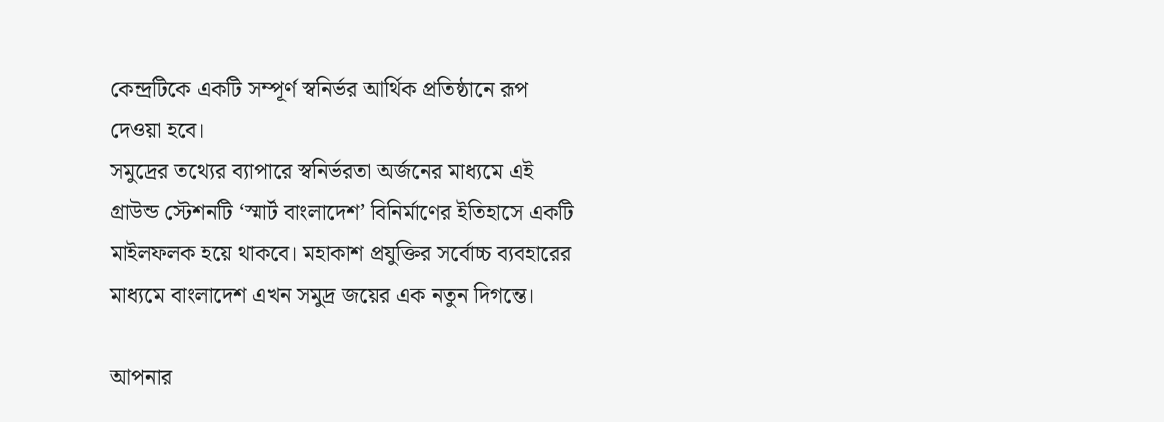কেন্দ্রটিকে একটি সম্পূর্ণ স্বনির্ভর আর্থিক প্রতিষ্ঠানে রূপ দেওয়া হবে।
সমুদ্রের তথ্যের ব্যাপারে স্বনির্ভরতা অর্জনের মাধ্যমে এই গ্রাউন্ড স্টেশনটি ‘স্মার্ট বাংলাদেশ’ বিনির্মাণের ইতিহাসে একটি মাইলফলক হয়ে থাকবে। মহাকাশ প্রযুক্তির সর্বোচ্চ ব্যবহারের মাধ্যমে বাংলাদেশ এখন সমুদ্র জয়ের এক নতুন দিগন্তে।

আপনার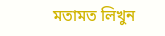মতামত লিখুন